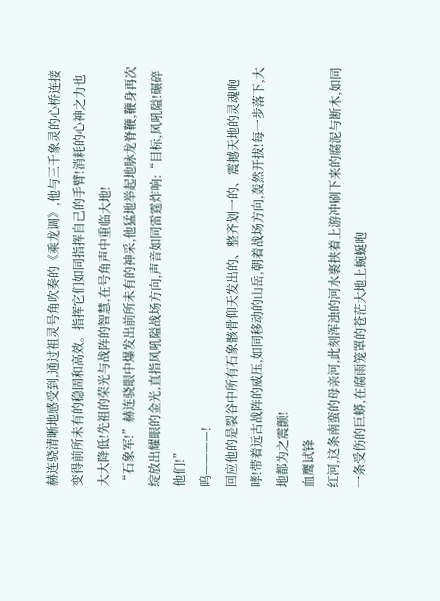赫连骁清晰地感受到,通过祖灵号角吹奏的《乘龙调》,他与三千象灵的心桥连接变得前所未有的稳固和高效。指挥它们如同指挥自己的手臂!消耗的心神之力也大大降低!先祖的荣光与战阵的智慧,在号角声中重临大地!
“石象军!”赫连骁眼中爆发出前所未有的神采,他猛地举起地脉龙脊鞭,鞭身再次绽放出耀眼的金光,直指风吼隘战场方向,声音如同雷霆炸响:“目标,风吼隘!碾碎他们!”
呜————!
回应他的是裂谷中所有石象骸骨仰天发出的、整齐划一的、震撼天地的灵魂咆哮!带着远古战阵的威压,如同移动的山岳,朝着战场方向,轰然开拔!每一步落下,大地都为之震颤!
血鹰试锋
红河,这条南蛮的母亲河,此刻浑浊的河水裹挟着上游冲刷下来的腐泥与断木,如同一条受伤的巨蟒,在腐雨笼罩的苍茫大地上蜿蜒咆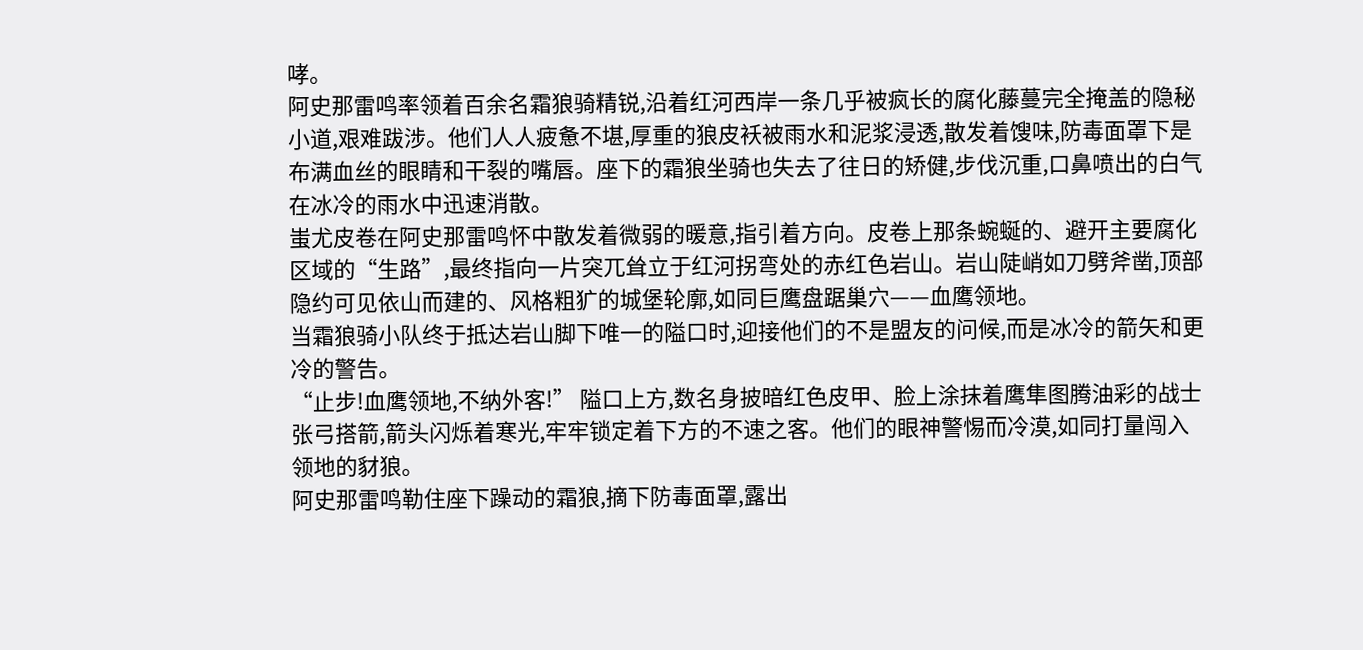哮。
阿史那雷鸣率领着百余名霜狼骑精锐,沿着红河西岸一条几乎被疯长的腐化藤蔓完全掩盖的隐秘小道,艰难跋涉。他们人人疲惫不堪,厚重的狼皮袄被雨水和泥浆浸透,散发着馊味,防毒面罩下是布满血丝的眼睛和干裂的嘴唇。座下的霜狼坐骑也失去了往日的矫健,步伐沉重,口鼻喷出的白气在冰冷的雨水中迅速消散。
蚩尤皮卷在阿史那雷鸣怀中散发着微弱的暖意,指引着方向。皮卷上那条蜿蜒的、避开主要腐化区域的“生路”,最终指向一片突兀耸立于红河拐弯处的赤红色岩山。岩山陡峭如刀劈斧凿,顶部隐约可见依山而建的、风格粗犷的城堡轮廓,如同巨鹰盘踞巢穴——血鹰领地。
当霜狼骑小队终于抵达岩山脚下唯一的隘口时,迎接他们的不是盟友的问候,而是冰冷的箭矢和更冷的警告。
“止步!血鹰领地,不纳外客!” 隘口上方,数名身披暗红色皮甲、脸上涂抹着鹰隼图腾油彩的战士张弓搭箭,箭头闪烁着寒光,牢牢锁定着下方的不速之客。他们的眼神警惕而冷漠,如同打量闯入领地的豺狼。
阿史那雷鸣勒住座下躁动的霜狼,摘下防毒面罩,露出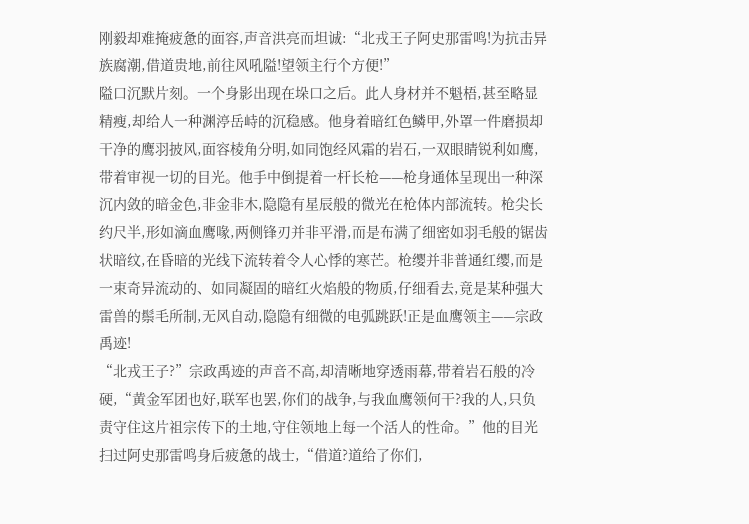刚毅却难掩疲惫的面容,声音洪亮而坦诚:“北戎王子阿史那雷鸣!为抗击异族腐潮,借道贵地,前往风吼隘!望领主行个方便!”
隘口沉默片刻。一个身影出现在垛口之后。此人身材并不魁梧,甚至略显精瘦,却给人一种渊渟岳峙的沉稳感。他身着暗红色鳞甲,外罩一件磨损却干净的鹰羽披风,面容棱角分明,如同饱经风霜的岩石,一双眼睛锐利如鹰,带着审视一切的目光。他手中倒提着一杆长枪——枪身通体呈现出一种深沉内敛的暗金色,非金非木,隐隐有星辰般的微光在枪体内部流转。枪尖长约尺半,形如滴血鹰喙,两侧锋刃并非平滑,而是布满了细密如羽毛般的锯齿状暗纹,在昏暗的光线下流转着令人心悸的寒芒。枪缨并非普通红缨,而是一束奇异流动的、如同凝固的暗红火焰般的物质,仔细看去,竟是某种强大雷兽的鬃毛所制,无风自动,隐隐有细微的电弧跳跃!正是血鹰领主——宗政禹迹!
“北戎王子?”宗政禹迹的声音不高,却清晰地穿透雨幕,带着岩石般的冷硬,“黄金军团也好,联军也罢,你们的战争,与我血鹰领何干?我的人,只负责守住这片祖宗传下的土地,守住领地上每一个活人的性命。”他的目光扫过阿史那雷鸣身后疲惫的战士,“借道?道给了你们,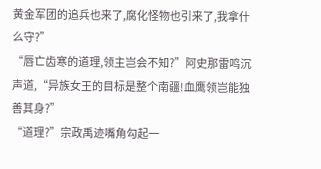黄金军团的追兵也来了,腐化怪物也引来了,我拿什么守?”
“唇亡齿寒的道理,领主岂会不知?”阿史那雷鸣沉声道,“异族女王的目标是整个南疆!血鹰领岂能独善其身?”
“道理?”宗政禹迹嘴角勾起一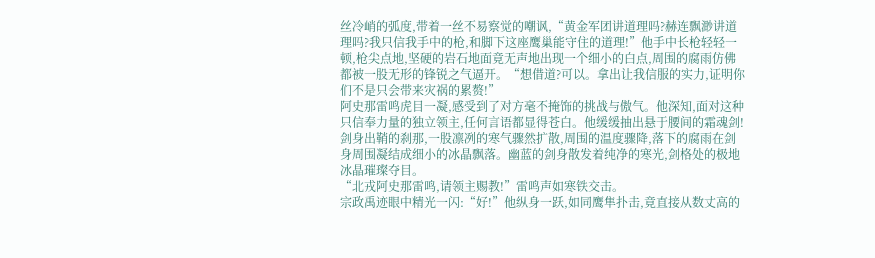丝冷峭的弧度,带着一丝不易察觉的嘲讽,“黄金军团讲道理吗?赫连飘渺讲道理吗?我只信我手中的枪,和脚下这座鹰巢能守住的道理!”他手中长枪轻轻一顿,枪尖点地,坚硬的岩石地面竟无声地出现一个细小的白点,周围的腐雨仿佛都被一股无形的锋锐之气逼开。“想借道?可以。拿出让我信服的实力,证明你们不是只会带来灾祸的累赘!”
阿史那雷鸣虎目一凝,感受到了对方毫不掩饰的挑战与傲气。他深知,面对这种只信奉力量的独立领主,任何言语都显得苍白。他缓缓抽出悬于腰间的霜魂剑!剑身出鞘的刹那,一股凛冽的寒气骤然扩散,周围的温度骤降,落下的腐雨在剑身周围凝结成细小的冰晶飘落。幽蓝的剑身散发着纯净的寒光,剑格处的极地冰晶璀璨夺目。
“北戎阿史那雷鸣,请领主赐教!”雷鸣声如寒铁交击。
宗政禹迹眼中精光一闪:“好!”他纵身一跃,如同鹰隼扑击,竟直接从数丈高的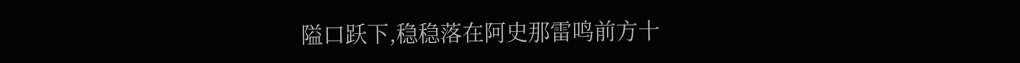隘口跃下,稳稳落在阿史那雷鸣前方十